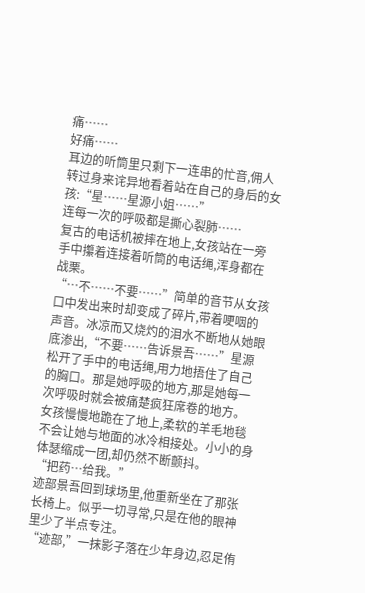痛……
好痛……
耳边的听筒里只剩下一连串的忙音,佣人转过身来诧异地看着站在自己的身后的女孩:“星……星源小姐……”
连每一次的呼吸都是撕心裂肺……
复古的电话机被摔在地上,女孩站在一旁手中攥着连接着听筒的电话绳,浑身都在战栗。
“…不……不要……”简单的音节从女孩口中发出来时却变成了碎片,带着哽咽的声音。冰凉而又烧灼的泪水不断地从她眼底渗出,“不要……告诉景吾……”星源松开了手中的电话绳,用力地捂住了自己的胸口。那是她呼吸的地方,那是她每一次呼吸时就会被痛楚疯狂席卷的地方。
女孩慢慢地跪在了地上,柔软的羊毛地毯不会让她与地面的冰冷相接处。小小的身体瑟缩成一团,却仍然不断颤抖。
“把药…给我。”
迹部景吾回到球场里,他重新坐在了那张长椅上。似乎一切寻常,只是在他的眼神里少了半点专注。
“迹部,”一抹影子落在少年身边,忍足侑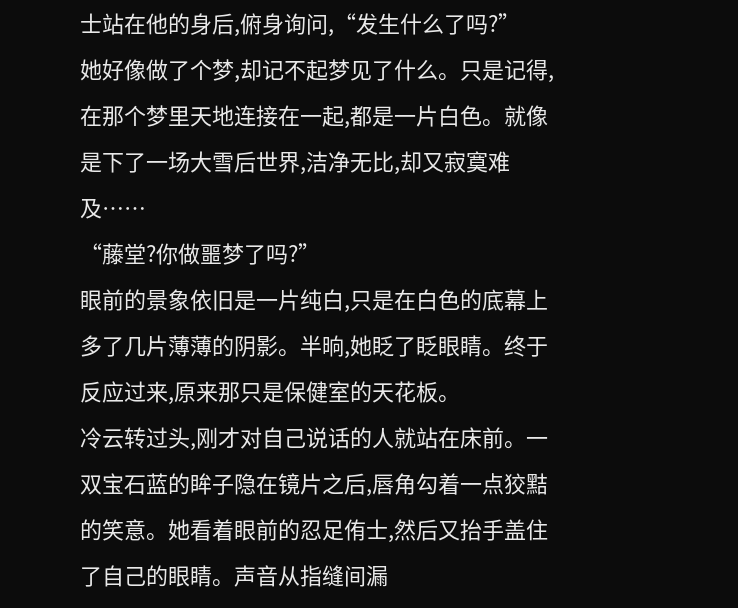士站在他的身后,俯身询问,“发生什么了吗?”
她好像做了个梦,却记不起梦见了什么。只是记得,在那个梦里天地连接在一起,都是一片白色。就像是下了一场大雪后世界,洁净无比,却又寂寞难及……
“藤堂?你做噩梦了吗?”
眼前的景象依旧是一片纯白,只是在白色的底幕上多了几片薄薄的阴影。半晌,她眨了眨眼睛。终于反应过来,原来那只是保健室的天花板。
冷云转过头,刚才对自己说话的人就站在床前。一双宝石蓝的眸子隐在镜片之后,唇角勾着一点狡黠的笑意。她看着眼前的忍足侑士,然后又抬手盖住了自己的眼睛。声音从指缝间漏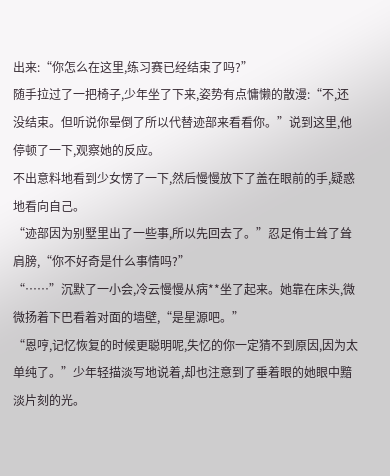出来:“你怎么在这里,练习赛已经结束了吗?”
随手拉过了一把椅子,少年坐了下来,姿势有点慵懒的散漫:“不,还没结束。但听说你晕倒了所以代替迹部来看看你。”说到这里,他停顿了一下,观察她的反应。
不出意料地看到少女愣了一下,然后慢慢放下了盖在眼前的手,疑惑地看向自己。
“迹部因为别墅里出了一些事,所以先回去了。”忍足侑士耸了耸肩膀,“你不好奇是什么事情吗?”
“……”沉默了一小会,冷云慢慢从病**坐了起来。她靠在床头,微微扬着下巴看着对面的墙壁,“是星源吧。”
“恩哼,记忆恢复的时候更聪明呢,失忆的你一定猜不到原因,因为太单纯了。”少年轻描淡写地说着,却也注意到了垂着眼的她眼中黯淡片刻的光。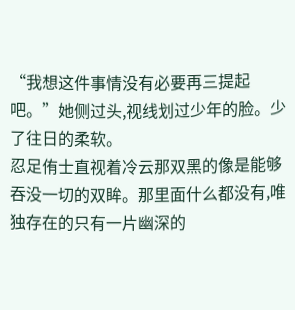“我想这件事情没有必要再三提起吧。”她侧过头,视线划过少年的脸。少了往日的柔软。
忍足侑士直视着冷云那双黑的像是能够吞没一切的双眸。那里面什么都没有,唯独存在的只有一片幽深的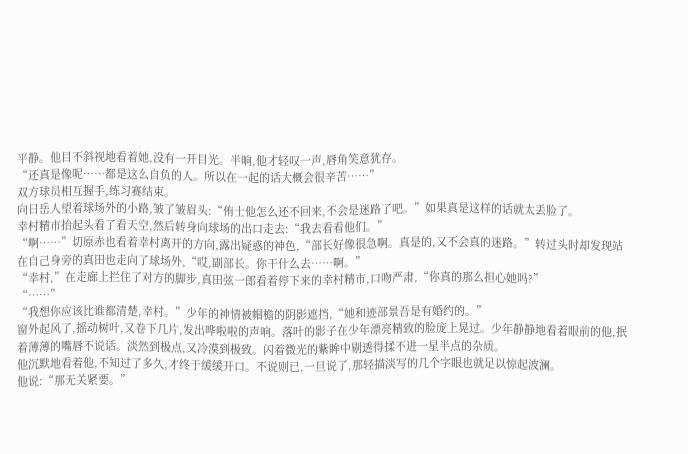平静。他目不斜视地看着她,没有一开目光。半晌,他才轻叹一声,唇角笑意犹存。
“还真是像呢……都是这么自负的人。所以在一起的话大概会很辛苦……”
双方球员相互握手,练习赛结束。
向日岳人望着球场外的小路,皱了皱眉头:“侑士他怎么还不回来,不会是迷路了吧。”如果真是这样的话就太丢脸了。
幸村精市抬起头看了看天空,然后转身向球场的出口走去:“我去看看他们。”
“啊……”切原赤也看着幸村离开的方向,露出疑惑的神色,“部长好像很急啊。真是的,又不会真的迷路。”转过头时却发现站在自己身旁的真田也走向了球场外,“哎,副部长。你干什么去……啊。”
“幸村,”在走廊上拦住了对方的脚步,真田弦一郎看着停下来的幸村精市,口吻严肃,“你真的那么担心她吗?”
“……”
“我想你应该比谁都清楚,幸村。”少年的神情被帽檐的阴影遮挡,“她和迹部景吾是有婚约的。”
窗外起风了,摇动树叶,又卷下几片,发出哗啦啦的声响。落叶的影子在少年漂亮精致的脸庞上晃过。少年静静地看着眼前的他,抿着薄薄的嘴唇不说话。淡然到极点,又冷漠到极致。闪着微光的紫眸中剔透得揉不进一星半点的杂质。
他沉默地看着他,不知过了多久,才终于缓缓开口。不说则已,一旦说了,那轻描淡写的几个字眼也就足以惊起波澜。
他说:“那无关紧要。”